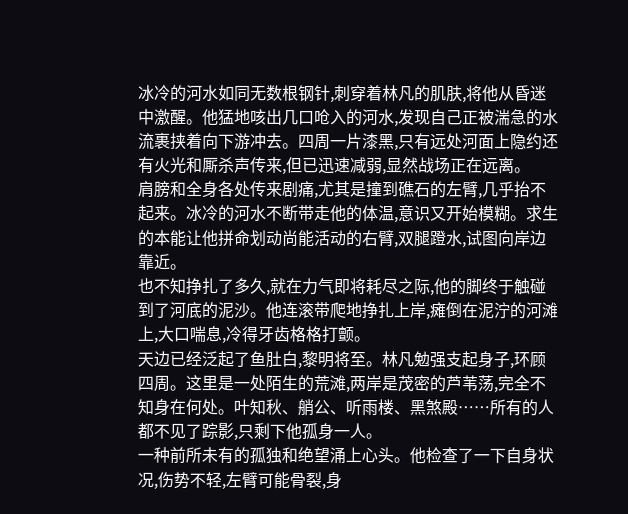冰冷的河水如同无数根钢针,刺穿着林凡的肌肤,将他从昏迷中激醒。他猛地咳出几口呛入的河水,发现自己正被湍急的水流裹挟着向下游冲去。四周一片漆黑,只有远处河面上隐约还有火光和厮杀声传来,但已迅速减弱,显然战场正在远离。
肩膀和全身各处传来剧痛,尤其是撞到礁石的左臂,几乎抬不起来。冰冷的河水不断带走他的体温,意识又开始模糊。求生的本能让他拼命划动尚能活动的右臂,双腿蹬水,试图向岸边靠近。
也不知挣扎了多久,就在力气即将耗尽之际,他的脚终于触碰到了河底的泥沙。他连滚带爬地挣扎上岸,瘫倒在泥泞的河滩上,大口喘息,冷得牙齿格格打颤。
天边已经泛起了鱼肚白,黎明将至。林凡勉强支起身子,环顾四周。这里是一处陌生的荒滩,两岸是茂密的芦苇荡,完全不知身在何处。叶知秋、艄公、听雨楼、黑煞殿……所有的人都不见了踪影,只剩下他孤身一人。
一种前所未有的孤独和绝望涌上心头。他检查了一下自身状况,伤势不轻,左臂可能骨裂,身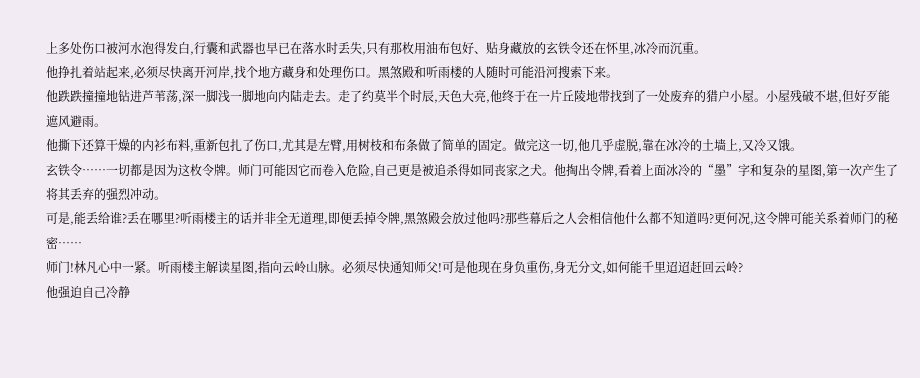上多处伤口被河水泡得发白,行囊和武器也早已在落水时丢失,只有那枚用油布包好、贴身藏放的玄铁令还在怀里,冰冷而沉重。
他挣扎着站起来,必须尽快离开河岸,找个地方藏身和处理伤口。黑煞殿和听雨楼的人随时可能沿河搜索下来。
他跌跌撞撞地钻进芦苇荡,深一脚浅一脚地向内陆走去。走了约莫半个时辰,天色大亮,他终于在一片丘陵地带找到了一处废弃的猎户小屋。小屋残破不堪,但好歹能遮风避雨。
他撕下还算干燥的内衫布料,重新包扎了伤口,尤其是左臂,用树枝和布条做了简单的固定。做完这一切,他几乎虚脱,靠在冰冷的土墙上,又冷又饿。
玄铁令……一切都是因为这枚令牌。师门可能因它而卷入危险,自己更是被追杀得如同丧家之犬。他掏出令牌,看着上面冰冷的“墨”字和复杂的星图,第一次产生了将其丢弃的强烈冲动。
可是,能丢给谁?丢在哪里?听雨楼主的话并非全无道理,即便丢掉令牌,黑煞殿会放过他吗?那些幕后之人会相信他什么都不知道吗?更何况,这令牌可能关系着师门的秘密……
师门!林凡心中一紧。听雨楼主解读星图,指向云岭山脉。必须尽快通知师父!可是他现在身负重伤,身无分文,如何能千里迢迢赶回云岭?
他强迫自己冷静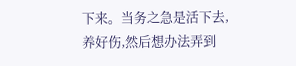下来。当务之急是活下去,养好伤,然后想办法弄到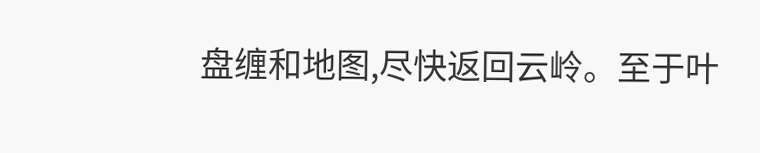盘缠和地图,尽快返回云岭。至于叶